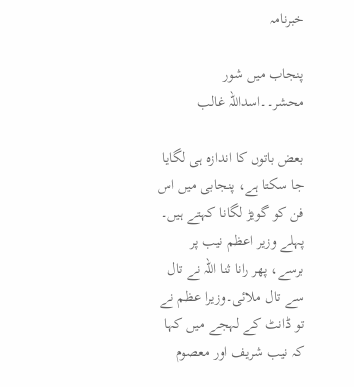خبرنامہ

پنجاب میں شور محشر۔۔اسداللہ غالب

بعض باتوں کا اندازہ ہی لگایا جا سکتا ہے، پنجابی میں اس فن کو گویڑ لگانا کہتے ہیں۔
پہلے وزیر اعظم نیب پر برسے، پھر رانا ثنا اللہ نے تال سے تال ملائی۔وزیرا عظم نے تو ڈانٹ کے لہجے میں کہا کہ نیب شریف اور معصوم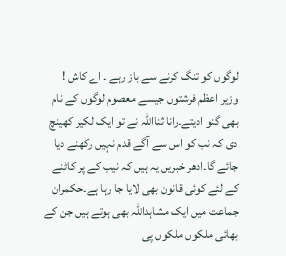لوگوں کو تنگ کرنے سے باز رہے ۔ اے کاش ! وزیر اعظم فرشتوں جیسے معصوم لوگوں کے نام بھی گنو ادیتے۔رانا ثنااللہ نے تو ایک لکیر کھینچ دی کہ نب کو اس سے آگے قدم نہیں رکھنے دیا جائے گا۔ادھر خبریں یہ ہیں کہ نیب کے پر کاٹنے کے لئے کوئی قانون بھی لایا جا رہا ہے۔حکمران جماعت میں ایک مشاہداللہ بھی ہوتے ہیں جن کے بھائی ملکوں ملکوں پی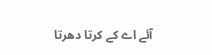آئے اے کے کرتا دھرتا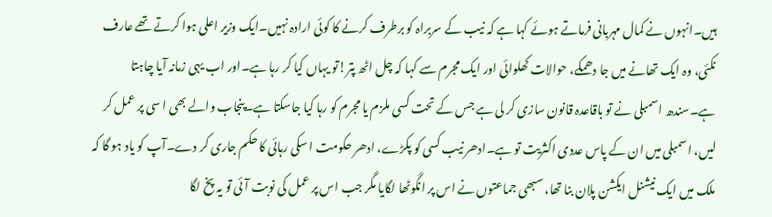ہیں۔انہوں نے کمال مہربانی فرماتے ہوئے کہا ہے کہ نیب کے سربراہ کو برطرف کرنے کا کوئی ارادہ نہیں۔ایک وزیر اعلی ہوا کرتے تھے عارف نکئی، وہ ایک تھانے میں جا دھمکے، حوالات کھلوائی اور ایک مجرم سے کہا کہ چل اٹھ پتر!تو یہاں کیا کر رہا ہے۔اور اب یہی زمانہ آیا چاہتا ہے۔سندھ اسمبلی نے تو باقاعدہ قانون سازی کر لی ہے جس کے تحت کسی ملزم یا مجرم کو رہا کیا جاسکتا ہے۔پنجاب والے بھی ا سی پر عمل کر لیں، اسمبلی میں ان کے پاس عددی اکثریت تو ہے۔ادھر نیب کسی کو پکڑے، ادھر حکومت ا سکی رہائی کا حکم جاری کر دے۔آپ کو یاد ہو گا کہ ملک میں ایک نیشنل ایکشن پلان بنا تھا، سبھی جماعتوں نے اس پر انگوٹھا لگایا مگر جب اس پر عمل کی نوبت آئی تو یہ پخ لگا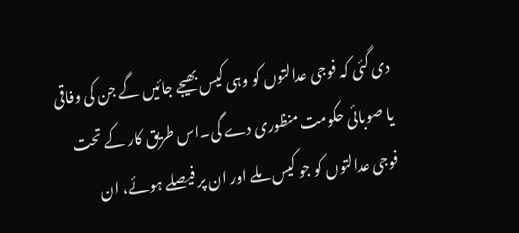دی گئی کہ فوجی عدالتوں کو وہی کیس بھیجے جائیں گے جن کی وفاقی یا صوبائی حکومت منظوری دے گی۔اس طریق کار کے تحت فوجی عدالتوں کو جو کیس ملے اور ان پر فیصلے ہوئے، ان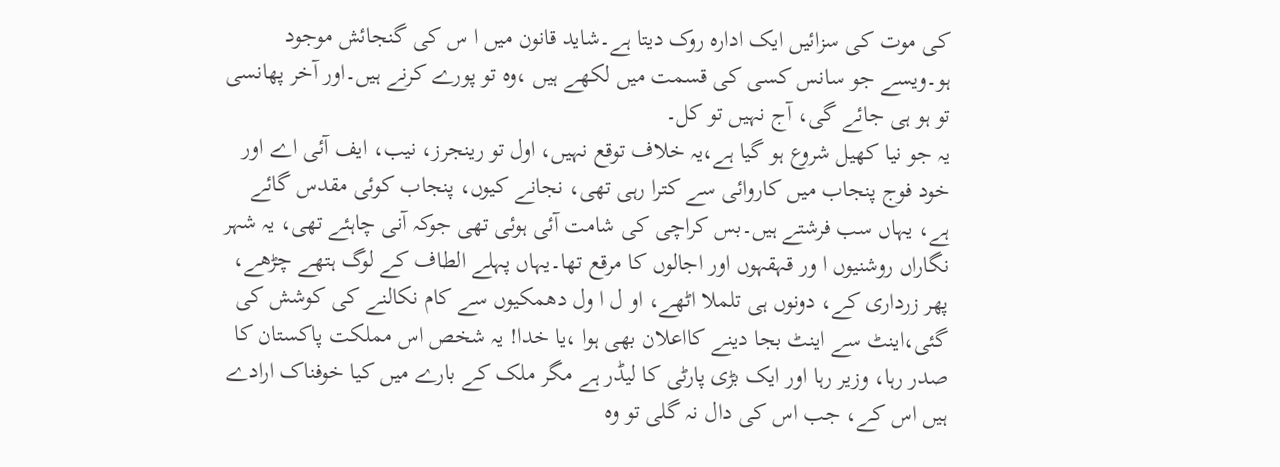کی موت کی سزائیں ایک ادارہ روک دیتا ہے۔شاید قانون میں ا س کی گنجائش موجود ہو۔ویسے جو سانس کسی کی قسمت میں لکھے ہیں ،وہ تو پورے کرنے ہیں۔اور آخر پھانسی تو ہو ہی جائے گی، آج نہیں تو کل۔
یہ جو نیا کھیل شروع ہو گیا ہے،یہ خلاف توقع نہیں، اول تو رینجرز، نیب، ایف آئی اے اور خود فوج پنجاب میں کاروائی سے کترا رہی تھی، نجانے کیوں، پنجاب کوئی مقدس گائے ہے، یہاں سب فرشتے ہیں۔بس کراچی کی شامت آئی ہوئی تھی جوکہ آنی چاہئے تھی، یہ شہر نگاراں روشنیوں ا ور قہقہوں اور اجالوں کا مرقع تھا۔یہاں پہلے الطاف کے لوگ ہتھے چڑھے، پھر زرداری کے، دونوں ہی تلملا اٹھے، او ل ا ول دھمکیوں سے کام نکالنے کی کوشش کی گئی،اینٹ سے اینٹ بجا دینے کااعلان بھی ہوا ،یا خدا! یہ شخص اس مملکت پاکستان کا صدر رہا، وزیر رہا اور ایک بڑی پارٹی کا لیڈر ہے مگر ملک کے بارے میں کیا خوفناک ارادے ہیں اس کے، جب اس کی دال نہ گلی تو وہ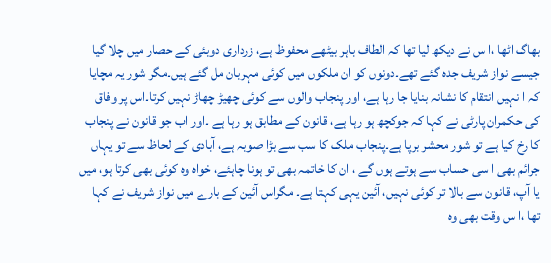بھاگ اٹھا ،ا س نے دیکھ لیا تھا کہ الطاف باہر بیٹھے محفوظ ہے، زرداری دوبئی کے حصار میں چلا گیا جیسے نواز شریف جدہ گئے تھے۔دونوں کو ان ملکوں میں کوئی مہربان مل گئے ہیں۔مگر شور یہ مچایا کہ ا نہیں انتقام کا نشانہ بنایا جا رہا ہے، اور پنجاب والوں سے کوئی چھیڑ چھاڑ نہیں کرتا۔اس پر وفاق کی حکمران پارٹی نے کہا کہ جوکچھ ہو رہا ہے، قانون کے مطابق ہو رہا ہے ۔اور اب جو قانون نے پنجاب کا رخ کیا ہے تو شور محشر برپا ہے۔پنجاب ملک کا سب سے بڑا صوبہ ہے، آبادی کے لحاظ سے تو یہاں جرائم بھی ا سی حساب سے ہوتے ہوں گے ، ان کا خاتمہ بھی تو ہونا چاہئے، خواہ وہ کوئی بھی کرتا ہو، میں یا آپ، قانون سے بالا تر کوئی نہیں، آئین یہی کہتا ہے۔ مگراس آئین کے بارے میں نواز شریف نے کہا تھا ،ا س وقت بھی وہ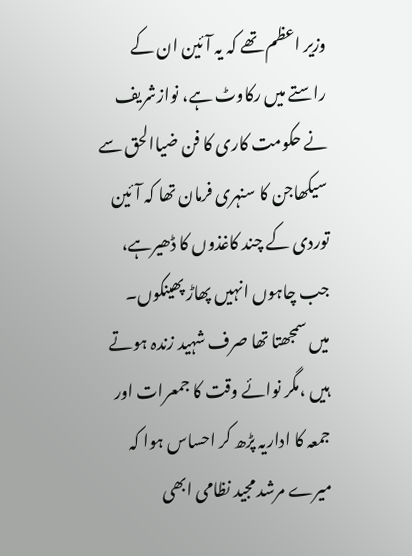وزیر اعظم تھے کہ یہ آئین ان کے راستے میں رکاوٹ ہے، نوازشریف نے حکومت کاری کا فن ضیاالحق سے سیکھاجن کا سنہری فرمان تھا کہ آئین توردی کے چند کاغذوں کا ڈھیرہے، جب چاہوں انہیں پھاڑ پھینکوں۔
میں سمجھتا تھا صرف شہید زندہ ہوتے ہیں ،مگر نوائے وقت کا جمعرات اور جمعہ کا اداریہ پڑھ کر احساس ہوا کہ میرے مرشد مجید نظامی ابھی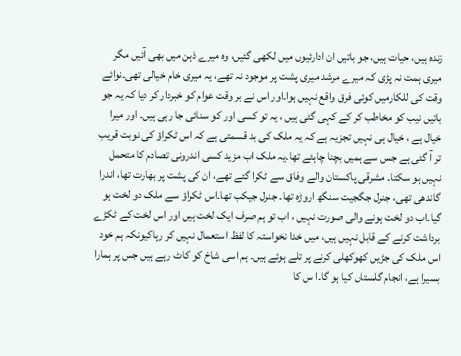زندہ ہیں، حیات ہیں، جو باتیں ان ادارئیوں میں لکھی گئیں، وہ میرے ذہن میں بھی آئیں مگر میری ہمت نہ پڑی کہ میرے مرشد میری پشت پر موجود نہ تھے، یہ میری خام خیالی تھی۔نوائے وقت کی للکارمیں کوئی فرق واقع نہیں ہوا۔اور اس نے بر وقت عوام کو خبردار کر دیا کہ یہ جو باتیں نیب کو مخاطب کر کے کہی گئی ہیں ، یہ تو کسی اور کو سنائی جا رہی ہیں۔ اور میرا خیال ہے ، خیال ہی نہیں تجزیہ ہے کہ یہ ملک کی بد قسمتی ہے کہ اس ٹکراؤ کی نوبت قریب تر آ گئی ہے جس سے ہمیں بچنا چاہئے تھا۔یہ ملک اب مزید کسی اندرونی تصادم کا متحمل نہیں ہو سکتا۔ مشرقی پاکستان والے وفاق سے ٹکرا گئے تھے، ان کی پشت پر بھارت تھا، اندرا گاندھی تھی، جنرل جگجیت سنگھ اروڑہ تھا۔ جنرل جیکب تھا۔اس ٹکراؤ سے ملک دو لخت ہو گیا۔اب دو لخت ہونے والی صورت نہیں ، اب تو ہم صرف ایک لخت ہیں اور اس لخت کے ٹکڑے برداشت کرنے کے قابل نہیں ہیں، میں خدا نخواستہ کا لفظ استعمال نہیں کر رہاکیونکہ ہم خود اس ملک کی جڑیں کھوکھلی کرنے پر تلے ہوئے ہیں۔ ہم اسی شاخ کو کاٹ رہے ہیں جس پر ہمارا بسیرا ہے، انجام گلستاں کیا ہو گا۔ا س کا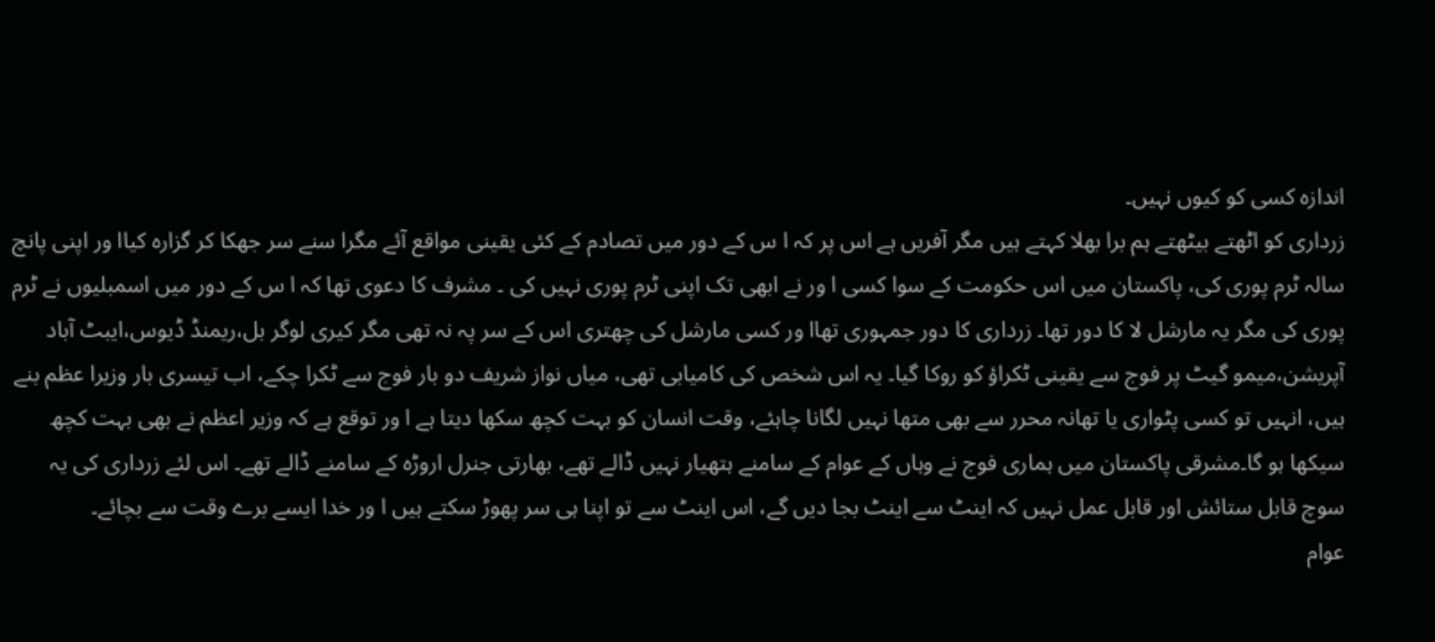اندازہ کسی کو کیوں نہیں۔
زرداری کو اٹھتے بیٹھتے ہم برا بھلا کہتے ہیں مگر آفریں ہے اس پر کہ ا س کے دور میں تصادم کے کئی یقینی مواقع آئے مگرا سنے سر جھکا کر گزارہ کیاا ور اپنی پانچ سالہ ٹرم پوری کی، پاکستان میں اس حکومت کے سوا کسی ا ور نے ابھی تک اپنی ٹرم پوری نہیں کی ۔ مشرف کا دعوی تھا کہ ا س کے دور میں اسمبلیوں نے ٹرم پوری کی مگر یہ مارشل لا کا دور تھا۔ زرداری کا دور جمہوری تھاا ور کسی مارشل کی چھتری اس کے سر پہ نہ تھی مگر کیری لوگر بل،ریمنڈ ڈیوس،ایبٹ آباد آپریشن،میمو گیٹ پر فوج سے یقینی ٹکراؤ کو روکا گیا۔ یہ اس شخص کی کامیابی تھی، میاں نواز شریف دو بار فوج سے ٹکرا چکے، اب تیسری بار وزیرا عظم بنے ہیں، انہیں تو کسی پٹواری یا تھانہ محرر سے بھی متھا نہیں لگانا چاہئے، وقت انسان کو بہت کچھ سکھا دیتا ہے ا ور توقع ہے کہ وزیر اعظم نے بھی بہت کچھ سیکھا ہو گا۔مشرقی پاکستان میں ہماری فوج نے وہاں کے عوام کے سامنے ہتھیار نہیں ڈالے تھے، بھارتی جنرل اروڑہ کے سامنے ڈالے تھے۔ اس لئے زرداری کی یہ سوچ قابل ستائش اور قابل عمل نہیں کہ اینٹ سے اینٹ بجا دیں گے، اس اینٹ سے تو اپنا ہی سر پھوڑ سکتے ہیں ا ور خدا ایسے برے وقت سے بچائے۔
عوام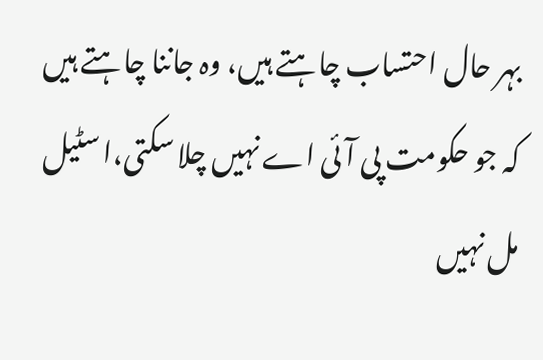بہر حال احتساب چاہتے ہیں، وہ جاننا چاہتے ہیں کہ جو حکومت پی آئی اے نہیں چلا سکتی،ا سٹیل مل نہیں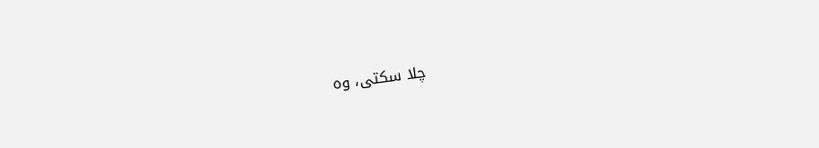چلا سکتی، وہ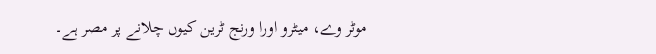موٹر وے، میٹرو اورا ورنج ٹرین کیوں چلانے پر مصر ہے۔